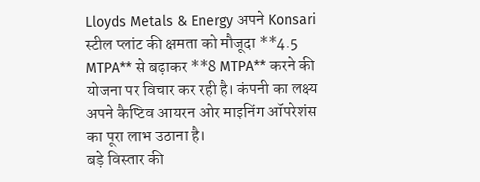Lloyds Metals & Energy अपने Konsari स्टील प्लांट की क्षमता को मौजूदा **4.5 MTPA** से बढ़ाकर **8 MTPA** करने की योजना पर विचार कर रही है। कंपनी का लक्ष्य अपने कैप्टिव आयरन ओर माइनिंग ऑपरेशंस का पूरा लाभ उठाना है।
बड़े विस्तार की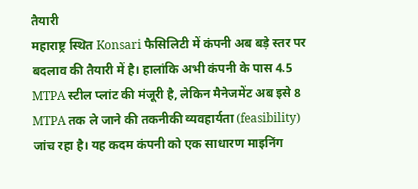तैयारी
महाराष्ट्र स्थित Konsari फैसिलिटी में कंपनी अब बड़े स्तर पर बदलाव की तैयारी में है। हालांकि अभी कंपनी के पास 4.5 MTPA स्टील प्लांट की मंजूरी है, लेकिन मैनेजमेंट अब इसे 8 MTPA तक ले जाने की तकनीकी व्यवहार्यता (feasibility) जांच रहा है। यह कदम कंपनी को एक साधारण माइनिंग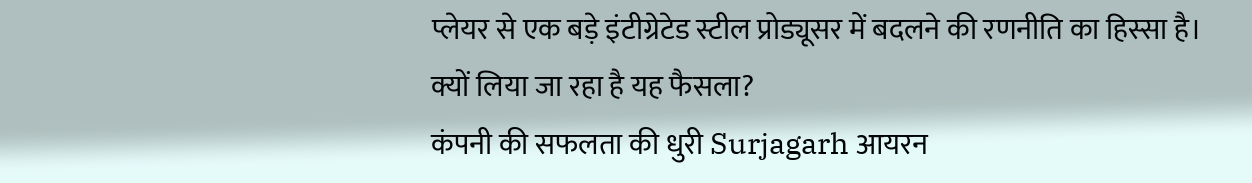प्लेयर से एक बड़े इंटीग्रेटेड स्टील प्रोड्यूसर में बदलने की रणनीति का हिस्सा है।
क्यों लिया जा रहा है यह फैसला?
कंपनी की सफलता की धुरी Surjagarh आयरन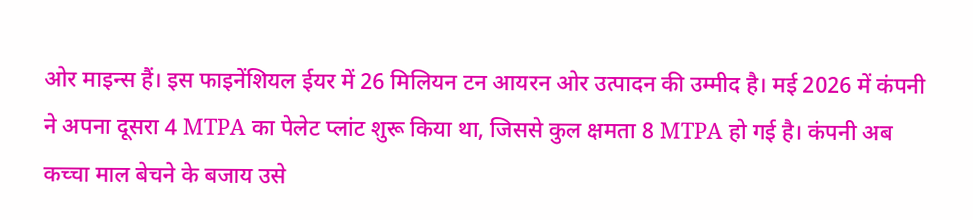ओर माइन्स हैं। इस फाइनेंशियल ईयर में 26 मिलियन टन आयरन ओर उत्पादन की उम्मीद है। मई 2026 में कंपनी ने अपना दूसरा 4 MTPA का पेलेट प्लांट शुरू किया था, जिससे कुल क्षमता 8 MTPA हो गई है। कंपनी अब कच्चा माल बेचने के बजाय उसे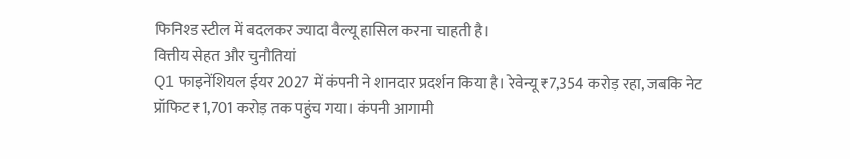फिनिश्ड स्टील में बदलकर ज्यादा वैल्यू हासिल करना चाहती है।
वित्तीय सेहत और चुनौतियां
Q1 फाइनेंशियल ईयर 2027 में कंपनी ने शानदार प्रदर्शन किया है। रेवेन्यू ₹7,354 करोड़ रहा, जबकि नेट प्रॉफिट ₹1,701 करोड़ तक पहुंच गया। कंपनी आगामी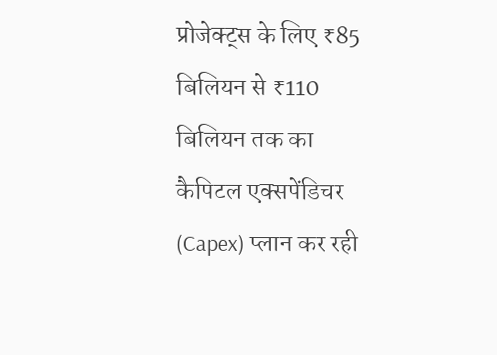प्रोजेक्ट्स के लिए ₹85 बिलियन से ₹110 बिलियन तक का कैपिटल एक्सपेंडिचर (Capex) प्लान कर रही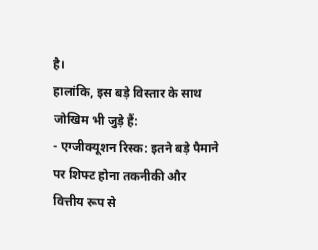है।
हालांकि, इस बड़े विस्तार के साथ जोखिम भी जुड़े हैं:
- एग्जीक्यूशन रिस्क: इतने बड़े पैमाने पर शिफ्ट होना तकनीकी और वित्तीय रूप से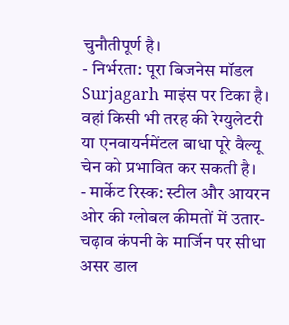चुनौतीपूर्ण है।
- निर्भरता: पूरा बिजनेस मॉडल Surjagarh माइंस पर टिका है। वहां किसी भी तरह की रेग्युलेटरी या एनवायर्नमेंटल बाधा पूरे वैल्यू चेन को प्रभावित कर सकती है।
- मार्केट रिस्क: स्टील और आयरन ओर की ग्लोबल कीमतों में उतार-चढ़ाव कंपनी के मार्जिन पर सीधा असर डाल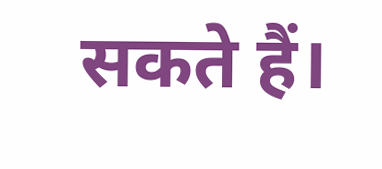सकते हैं।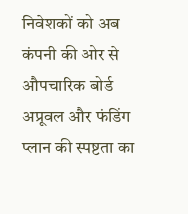निवेशकों को अब कंपनी की ओर से औपचारिक बोर्ड अप्रूवल और फंडिंग प्लान की स्पष्टता का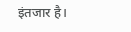इंतजार है।